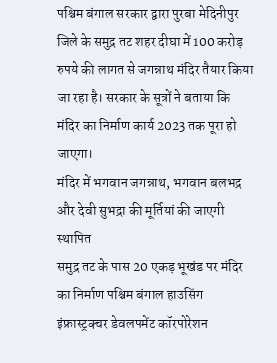पश्चिम बंगाल सरकार द्वारा पुरबा मेदिनीपुर जिले के समुद्र तट शहर दीघा में 100 करोड़ रुपये की लागत से जगन्नाथ मंदिर तैयार किया जा रहा है। सरकार के सूत्रों ने बताया कि मंदिर का निर्माण कार्य 2023 तक पूरा हो जाएगा।
मंदिर में भगवान जगन्नाथ, भगवान बलभद्र और देवी सुभद्रा की मूर्तियां की जाएगी स्थापित
समुद्र तट के पास 20 एकड़ भूखंड पर मंदिर का निर्माण पश्चिम बंगाल हाउसिंग इंफ्रास्ट्रक्चर डेवलपमेंट कॉरपोरेशन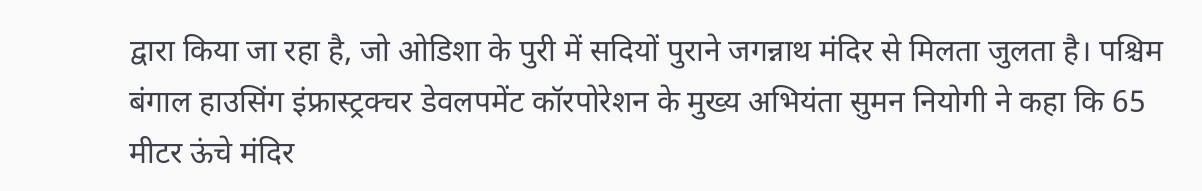द्वारा किया जा रहा है, जो ओडिशा के पुरी में सदियों पुराने जगन्नाथ मंदिर से मिलता जुलता है। पश्चिम बंगाल हाउसिंग इंफ्रास्ट्रक्चर डेवलपमेंट कॉरपोरेशन के मुख्य अभियंता सुमन नियोगी ने कहा कि 65 मीटर ऊंचे मंदिर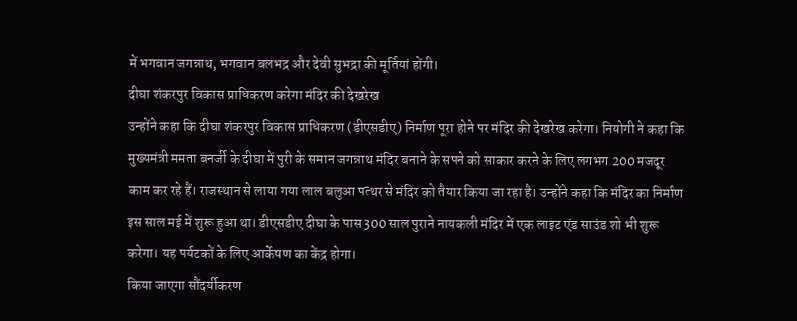में भगवान जगन्नाथ, भगवान बलभद्र और देवी सुभद्रा की मूर्तियां होंगी।
दीघा शंकरपुर विकास प्राधिकरण करेगा मंदिर की देखरेख
उन्होंने कहा कि दीघा शंकरपुर विकास प्राधिकरण (डीएसडीए) निर्माण पूरा होने पर मंदिर की देखरेख करेगा। नियोगी ने कहा कि मुख्यमंत्री ममता बनर्जी के दीघा में पुरी के समान जगन्नाथ मंदिर बनाने के सपने को साकार करने के लिए लगभग 200 मजदूर काम कर रहे हैं। राजस्थान से लाया गया लाल बलुआ पत्थर से मंदिर को तैयार किया जा रहा है। उन्होंने कहा कि मंदिर का निर्माण इस साल मई में शुरू हुआ था। डीएसडीए दीघा के पास 300 साल पुराने नायकली मंदिर में एक लाइट एंड साउंड शो भी शुरू करेगा। यह पर्यटकों के लिए आर्केषण का केंद्र होगा।
किया जाएगा सौंदर्यीकरण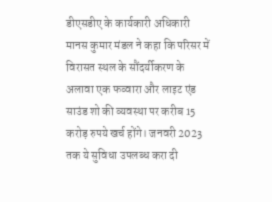डीएसडीए के कार्यकारी अधिकारी मानस कुमार मंडल ने कहा कि परिसर में विरासत स्थल के सौंदर्यीकरण के अलावा एक फव्वारा और लाइट एंड साउंड शो की व्यवस्था पर करीब 15 करोड़ रुपये खर्च होंगे। जनवरी 2023 तक ये सुविधा उपलब्ध करा दी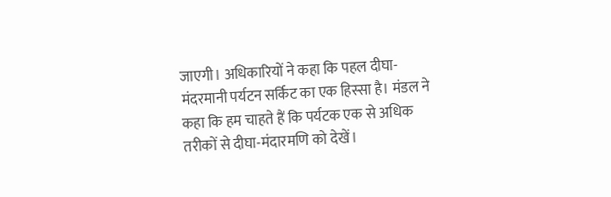जाएगी। अधिकारियों ने कहा कि पहल दीघा-मंदरमानी पर्यटन सर्किट का एक हिस्सा है। मंडल ने कहा कि हम चाहते हैं कि पर्यटक एक से अधिक तरीकों से दीघा-मंदारमणि को देखें।